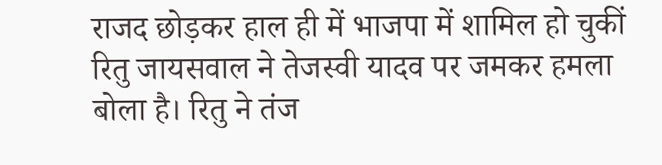राजद छोड़कर हाल ही में भाजपा में शामिल हो चुकीं रितु जायसवाल ने तेजस्वी यादव पर जमकर हमला बोला है। रितु ने तंज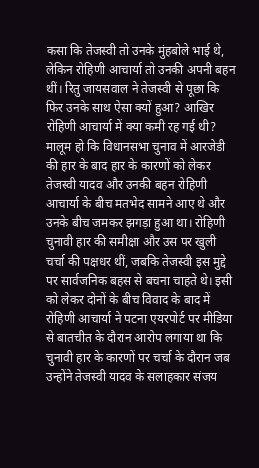कसा कि तेजस्वी तो उनके मुंहबोले भाई थे, लेकिन रोहिणी आचार्या तो उनकी अपनी बहन थीं। रितु जायसवाल ने तेजस्वी से पूछा कि फिर उनके साथ ऐसा क्यों हुआ? आखिर रोहिणी आचार्या में क्या कमी रह गई थी? मालूम हो कि विधानसभा चुनाव में आरजेडी की हार के बाद हार के कारणों को लेकर तेजस्वी यादव और उनकी बहन रोहिणी आचार्या के बीच मतभेद सामने आए थे और उनके बीच जमकर झगड़ा हुआ था। रोहिणी चुनावी हार की समीक्षा और उस पर खुली चर्चा की पक्षधर थीं, जबकि तेजस्वी इस मुद्दे पर सार्वजनिक बहस से बचना चाहते थे। इसी को लेकर दोनों के बीच विवाद के बाद में रोहिणी आचार्या ने पटना एयरपोर्ट पर मीडिया से बातचीत के दौरान आरोप लगाया था कि चुनावी हार के कारणों पर चर्चा के दौरान जब उन्होंने तेजस्वी यादव के सलाहकार संजय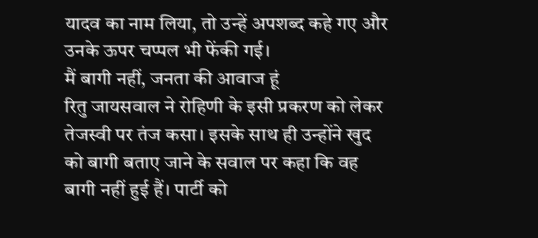यादव का नाम लिया, तो उन्हें अपशब्द कहे गए और उनके ऊपर चप्पल भी फेंकी गई।
मैं बागी नहीं, जनता की आवाज हूं
रितु जायसवाल ने रोहिणी के इसी प्रकरण को लेकर तेजस्वी पर तंज कसा। इसके साथ ही उन्होंने खुद को बागी बताए जाने के सवाल पर कहा कि वह बागी नहीं हुई हैं। पार्टी को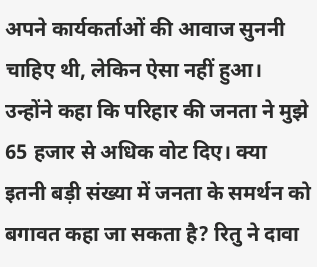अपने कार्यकर्ताओं की आवाज सुननी चाहिए थी, लेकिन ऐसा नहीं हुआ। उन्होंने कहा कि परिहार की जनता ने मुझे 65 हजार से अधिक वोट दिए। क्या इतनी बड़ी संख्या में जनता के समर्थन को बगावत कहा जा सकता है? रितु ने दावा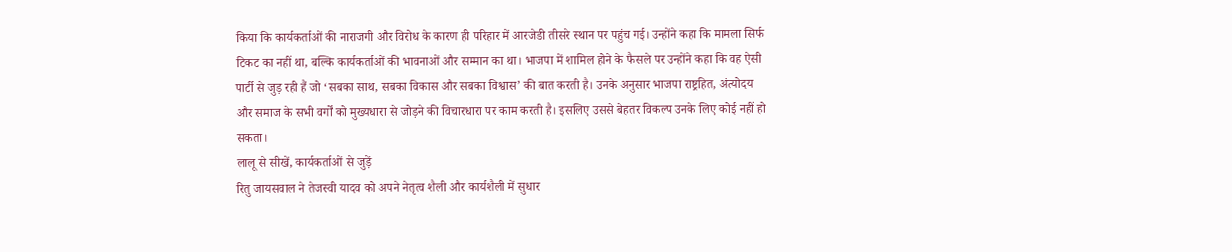किया कि कार्यकर्ताओं की नाराजगी और विरोध के कारण ही परिहार में आरजेडी तीसरे स्थान पर पहुंच गई। उन्होंने कहा कि मामला सिर्फ टिकट का नहीं था, बल्कि कार्यकर्ताओं की भावनाओं और सम्मान का था। भाजपा में शामिल होने के फैसले पर उन्होंने कहा कि वह ऐसी पार्टी से जुड़ रही हैं जो ‘सबका साथ, सबका विकास और सबका विश्वास’ की बात करती है। उनके अनुसार भाजपा राष्ट्रहित, अंत्योदय और समाज के सभी वर्गों को मुख्यधारा से जोड़ने की विचारधारा पर काम करती है। इसलिए उससे बेहतर विकल्प उनके लिए कोई नहीं हो सकता।
लालू से सीखें, कार्यकर्ताओं से जुड़ें
रितु जायसवाल ने तेजस्वी यादव को अपने नेतृत्व शैली और कार्यशैली में सुधार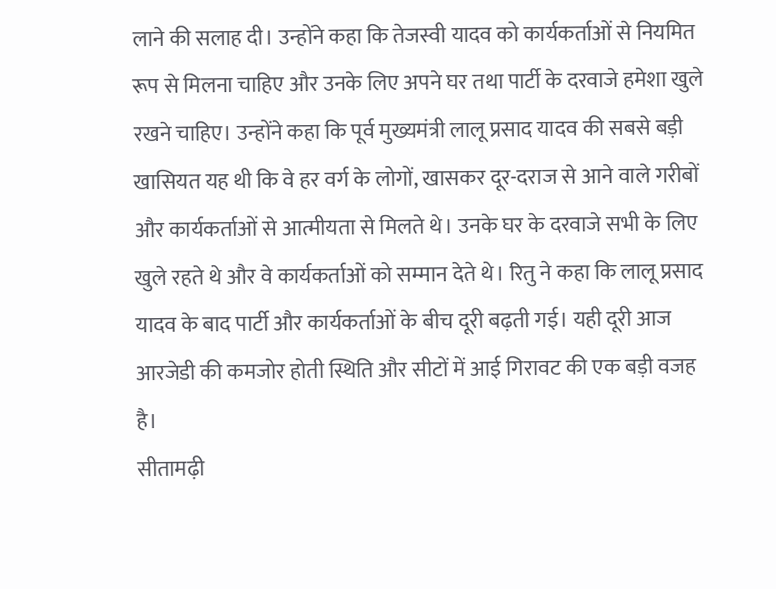लाने की सलाह दी। उन्होंने कहा कि तेजस्वी यादव को कार्यकर्ताओं से नियमित रूप से मिलना चाहिए और उनके लिए अपने घर तथा पार्टी के दरवाजे हमेशा खुले रखने चाहिए। उन्होंने कहा कि पूर्व मुख्यमंत्री लालू प्रसाद यादव की सबसे बड़ी खासियत यह थी कि वे हर वर्ग के लोगों, खासकर दूर-दराज से आने वाले गरीबों और कार्यकर्ताओं से आत्मीयता से मिलते थे। उनके घर के दरवाजे सभी के लिए खुले रहते थे और वे कार्यकर्ताओं को सम्मान देते थे। रितु ने कहा कि लालू प्रसाद यादव के बाद पार्टी और कार्यकर्ताओं के बीच दूरी बढ़ती गई। यही दूरी आज आरजेडी की कमजोर होती स्थिति और सीटों में आई गिरावट की एक बड़ी वजह है।
सीतामढ़ी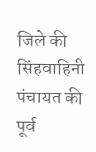जिले की सिंहवाहिनी पंचायत की पूर्व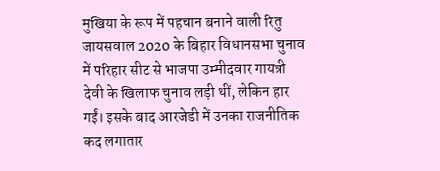मुखिया के रूप में पहचान बनाने वाली रितु जायसवाल 2020 के बिहार विधानसभा चुनाव में परिहार सीट से भाजपा उम्मीदवार गायत्री देवी के खिलाफ चुनाव लड़ी थीं, लेकिन हार गईं। इसके बाद आरजेडी में उनका राजनीतिक कद लगातार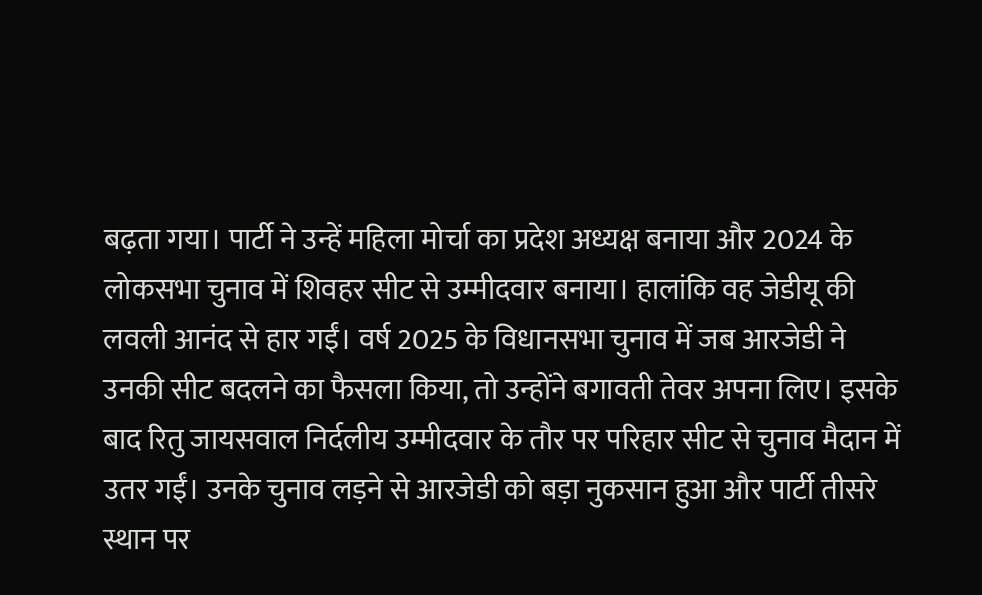बढ़ता गया। पार्टी ने उन्हें महिला मोर्चा का प्रदेश अध्यक्ष बनाया और 2024 के लोकसभा चुनाव में शिवहर सीट से उम्मीदवार बनाया। हालांकि वह जेडीयू की लवली आनंद से हार गईं। वर्ष 2025 के विधानसभा चुनाव में जब आरजेडी ने उनकी सीट बदलने का फैसला किया, तो उन्होंने बगावती तेवर अपना लिए। इसके बाद रितु जायसवाल निर्दलीय उम्मीदवार के तौर पर परिहार सीट से चुनाव मैदान में उतर गईं। उनके चुनाव लड़ने से आरजेडी को बड़ा नुकसान हुआ और पार्टी तीसरे स्थान पर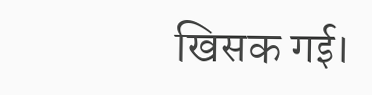खिसक गई।